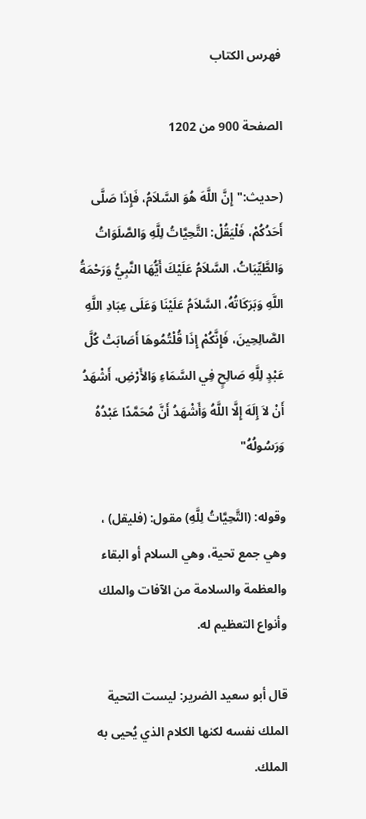فهرس الكتاب

الصفحة 900 من 1202

(حديث:"إِنَّ اللَّهَ هُوَ السَّلاَمُ، فَإِذَا صَلَّى أَحَدُكُمْ، فَلْيَقُلْ: التَّحِيَّاتُ لِلَّهِ وَالصَّلَوَاتُ وَالطَّيِّبَاتُ، السَّلاَمُ عَلَيْكَ أَيُّهَا النَّبِيُّ وَرَحْمَةُ اللَّهِ وَبَرَكَاتُهُ، السَّلاَمُ عَلَيْنَا وَعَلَى عِبَادِ اللَّهِ الصَّالِحِينَ، فَإِنَّكُمْ إِذَا قُلْتُمُوهَا أَصَابَتْ كُلَّ عَبْدٍ لِلَّهِ صَالِحٍ فِي السَّمَاءِ وَالأَرْضِ، أَشْهَدُ أَنْ لاَ إِلَهَ إِلَّا اللَّهُ وَأَشْهَدُ أَنَّ مُحَمَّدًا عَبْدُهُ وَرَسُولُهُ"

وقوله: (التَّحِيَّاتُ لِلَّهِ) مقول: (فليقل) ، وهي جمع تحية، وهي السلام أو البقاء والعظمة والسلامة من الآفات والملك وأنواع التعظيم له.

قال أبو سعيد الضرير: ليست التحية الملك نفسه لكنها الكلام الذي يُحيى به الملك.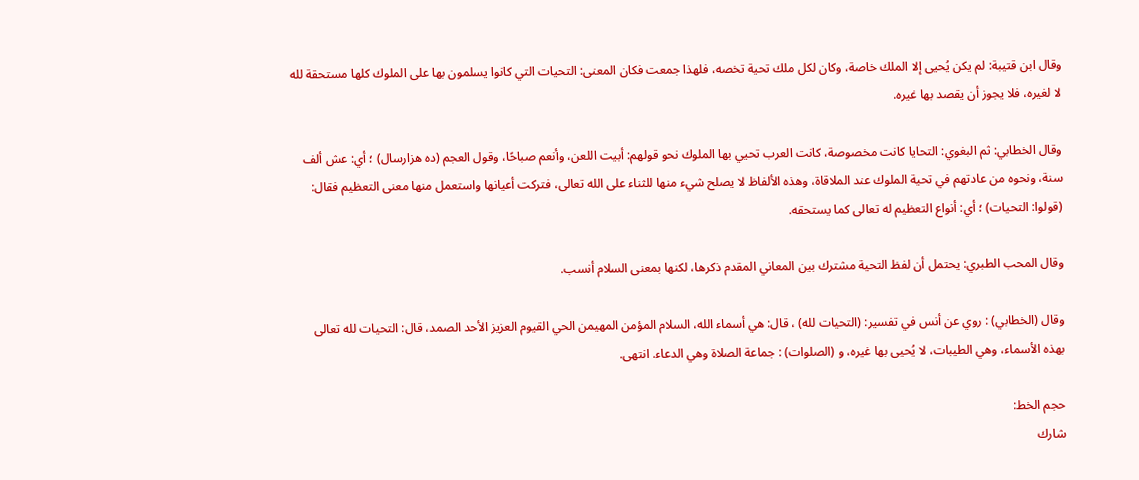وقال ابن قتيبة: لم يكن يُحيى إلا الملك خاصة، وكان لكل ملك تحية تخصه، فلهذا جمعت فكان المعنى: التحيات التي كانوا يسلمون بها على الملوك كلها مستحقة لله لا لغيره، فلا يجوز أن يقصد بها غيره.

وقال الخطابي: ثم البغوي: التحايا كانت مخصوصة، كانت العرب تحيي بها الملوك نحو قولهم: أبيت اللعن، وأنعم صباحًا، وقول العجم (ده هزارسال) ؛ أي: عش ألف سنة، ونحوه من عادتهم في تحية الملوك عند الملاقاة، وهذه الألفاظ لا يصلح شيء منها للثناء على الله تعالى، فتركت أعيانها واستعمل منها معنى التعظيم فقال: (قولوا: التحيات) ؛ أي: أنواع التعظيم له تعالى كما يستحقه.

وقال المحب الطبري: يحتمل أن لفظ التحية مشترك بين المعاني المقدم ذكرها، لكنها بمعنى السلام أنسب.

وقال (الخطابي) : روي عن أنس في تفسير: (التحيات لله) ، قال: هي أسماء الله، السلام المؤمن المهيمن الحي القيوم العزيز الأحد الصمد، قال: التحيات لله تعالى بهذه الأسماء، وهي الطيبات، لا يُحيى بها غيره، و (الصلوات) : جماعة الصلاة وهي الدعاء. انتهى.

حجم الخط:
شارك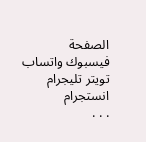الصفحة
فيسبوك واتساب تويتر تليجرام انستجرام
. . .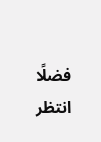فضلًا انتظر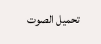تحميل الصوت